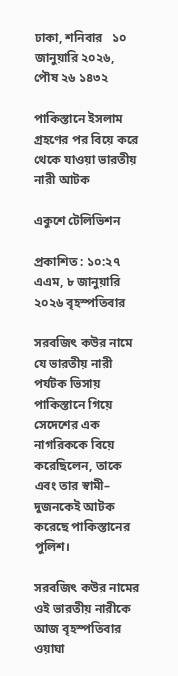ঢাকা, শনিবার   ১০ জানুয়ারি ২০২৬,   পৌষ ২৬ ১৪৩২

পাকিস্তানে ইসলাম গ্রহণের পর বিয়ে করে থেকে যাওয়া ভারতীয় নারী আটক

একুশে টেলিভিশন

প্রকাশিত : ১০:২৭ এএম, ৮ জানুয়ারি ২০২৬ বৃহস্পতিবার

সরবজিৎ কউর নামে যে ভারতীয় নারী পর্যটক ভিসায় পাকিস্তানে গিয়ে সেদেশের এক নাগরিককে বিয়ে করেছিলেন, তাকে এবং তার স্বামী– দুজনকেই আটক করেছে পাকিস্তানের পুলিশ।

সরবজিৎ কউর নামের ওই ভারতীয় নারীকে আজ বৃহস্পতিবার ওয়াঘা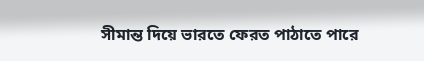সীমান্ত দিয়ে ভারতে ফেরত পাঠাতে পারে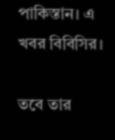পাকিস্তান। এ খবর বিবিসির।

তবে তার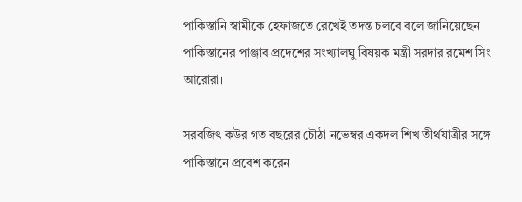পাকিস্তানি স্বামীকে হেফাজতে রেখেই তদন্ত চলবে বলে জানিয়েছেন পাকিস্তানের পাঞ্জাব প্রদেশের সংখ্যালঘু বিষয়ক মন্ত্রী সরদার রমেশ সিং আরোরা।

সরবজিৎ কউর গত বছরের চৌঠা নভেম্বর একদল শিখ তীর্থযাত্রীর সঙ্গে পাকিস্তানে প্রবেশ করেন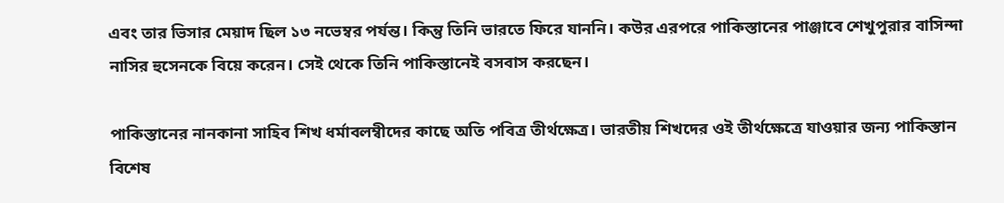এবং তার ভিসার মেয়াদ ছিল ১৩ নভেম্বর পর্যন্ত। কিন্তু তিনি ভারতে ফিরে যাননি। কউর এরপরে পাকিস্তানের পাঞ্জাবে শেখুপুরার বাসিন্দা নাসির হুসেনকে বিয়ে করেন। সেই থেকে তিনি পাকিস্তানেই বসবাস করছেন।

পাকিস্তানের নানকানা সাহিব শিখ ধর্মাবলম্বীদের কাছে অতি পবিত্র তীর্থক্ষেত্র। ভারতীয় শিখদের ওই তীর্থক্ষেত্রে যাওয়ার জন্য পাকিস্তান বিশেষ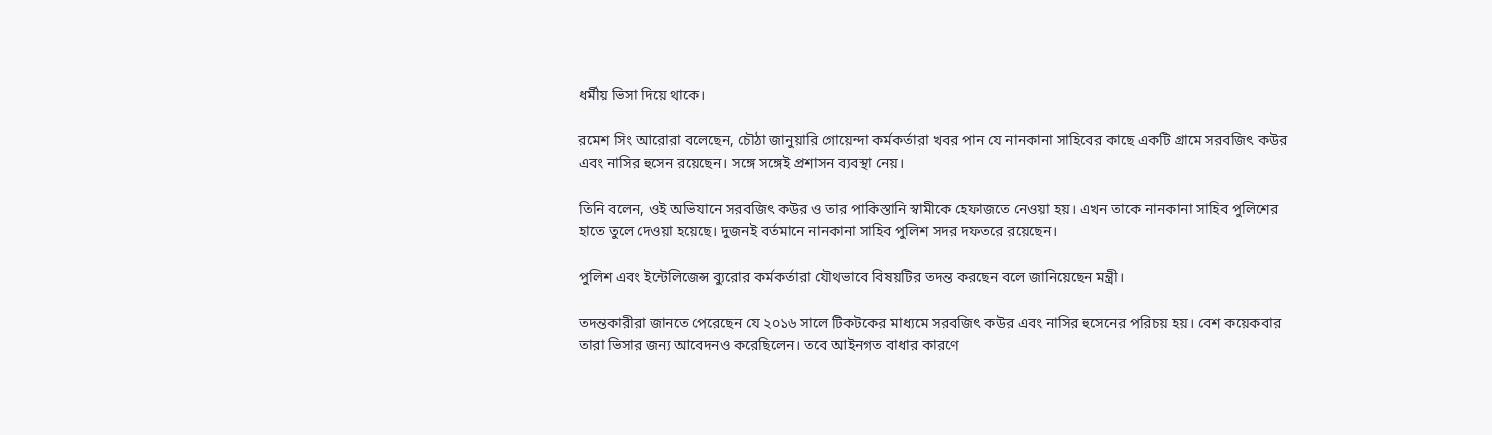ধর্মীয় ভিসা দিয়ে থাকে।

রমেশ সিং আরোরা বলেছেন, চৌঠা জানুয়ারি গোয়েন্দা কর্মকর্তারা খবর পান যে নানকানা সাহিবের কাছে একটি গ্রামে সরবজিৎ কউর এবং নাসির হুসেন রয়েছেন। সঙ্গে সঙ্গেই প্রশাসন ব্যবস্থা নেয়।

তিনি বলেন, ওই অভিযানে সরবজিৎ কউর ও তার পাকিস্তানি স্বামীকে হেফাজতে নেওয়া হয়। এখন তাকে নানকানা সাহিব পুলিশের হাতে তুলে দেওয়া হয়েছে। দুজনই বর্তমানে নানকানা সাহিব পুলিশ সদর দফতরে রয়েছেন।

পুলিশ এবং ইন্টেলিজেন্স ব্যুরোর কর্মকর্তারা যৌথভাবে বিষয়টির তদন্ত করছেন বলে জানিয়েছেন মন্ত্রী।

তদন্তকারীরা জানতে পেরেছেন যে ২০১৬ সালে টিকটকের মাধ্যমে সরবজিৎ কউর এবং নাসির হুসেনের পরিচয় হয়। বেশ কয়েকবার তারা ভিসার জন্য আবেদনও করেছিলেন। তবে আইনগত বাধার কারণে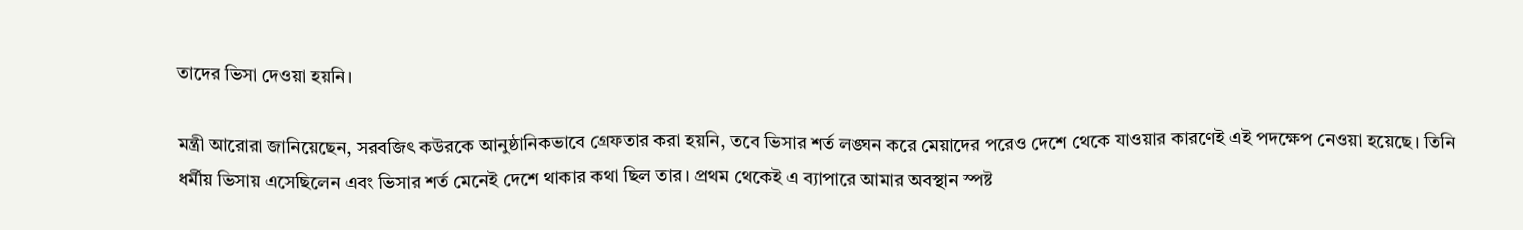তাদের ভিসা দেওয়া হয়নি।

মন্ত্রী আরোরা জানিয়েছেন, সরবজিৎ কউরকে আনুষ্ঠানিকভাবে গ্রেফতার করা হয়নি, তবে ভিসার শর্ত লঙ্ঘন করে মেয়াদের পরেও দেশে থেকে যাওয়ার কারণেই এই পদক্ষেপ নেওয়া হয়েছে। তিনি ধর্মীয় ভিসায় এসেছিলেন এবং ভিসার শর্ত মেনেই দেশে থাকার কথা ছিল তার। প্রথম থেকেই এ ব্যাপারে আমার অবস্থান স্পষ্ট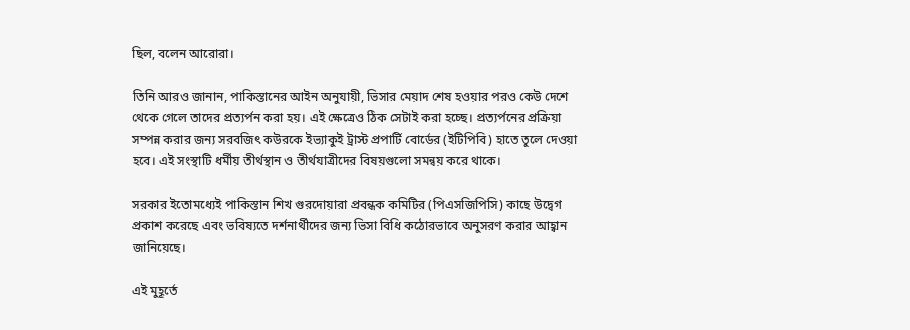ছিল, বলেন আরোরা।

তিনি আরও জানান, পাকিস্তানের আইন অনুযায়ী, ভিসার মেয়াদ শেষ হওয়ার পরও কেউ দেশে থেকে গেলে তাদের প্রত্যর্পন করা হয়। এই ক্ষেত্রেও ঠিক সেটাই করা হচ্ছে। প্রত্যর্পনের প্রক্রিয়া সম্পন্ন করার জন্য সরবজিৎ কউরকে ইভ্যাকুই ট্রাস্ট প্রপার্টি বোর্ডের (ইটিপিবি) হাতে তুলে দেওয়া হবে। এই সংস্থাটি ধর্মীয় তীর্থস্থান ও তীর্থযাত্রীদের বিষয়গুলো সমন্বয় করে থাকে।

সরকার ইতোমধ্যেই পাকিস্তান শিখ গুরদোয়ারা প্রবন্ধক কমিটির (পিএসজিপিসি) কাছে উদ্বেগ প্রকাশ করেছে এবং ভবিষ্যতে দর্শনার্থীদের জন্য ভিসা বিধি কঠোরভাবে অনুসরণ করার আহ্বান জানিয়েছে।

এই মুহূর্তে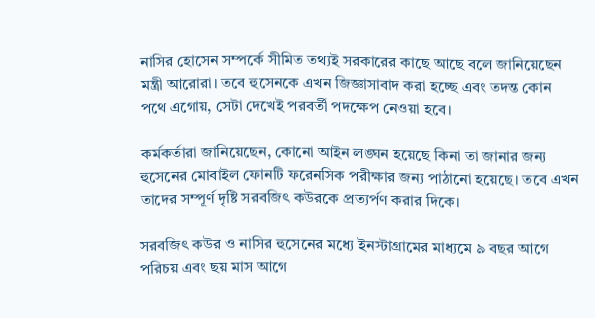নাসির হোসেন সম্পর্কে সীমিত তথ্যই সরকারের কাছে আছে বলে জানিয়েছেন মন্ত্রী আরোরা। তবে হুসেনকে এখন জিজ্ঞাসাবাদ করা হচ্ছে এবং তদন্ত কোন পথে এগোয়, সেটা দেখেই পরবর্তী পদক্ষেপ নেওয়া হবে।

কর্মকর্তারা জানিয়েছেন, কোনো আইন লঙ্ঘন হয়েছে কিনা তা জানার জন্য হুসেনের মোবাইল ফোনটি ফরেনসিক পরীক্ষার জন্য পাঠানো হয়েছে। তবে এখন তাদের সম্পূর্ণ দৃষ্টি সরবজিৎ কউরকে প্রত্যর্পণ করার দিকে।

সরবজিৎ কউর ও নাসির হুসেনের মধ্যে ইনস্টাগ্রামের মাধ্যমে ৯ বছর আগে পরিচয় এবং ছয় মাস আগে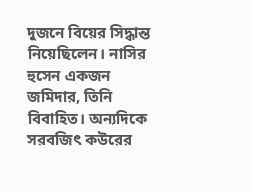দুজনে বিয়ের সিদ্ধান্ত নিয়েছিলেন। নাসির হুসেন একজন জমিদার, তিনি বিবাহিত। অন্যদিকে সরবজিৎ কউরের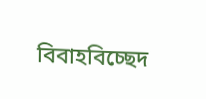বিবাহবিচ্ছেদ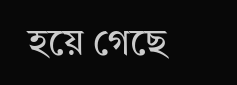হয়ে গেছে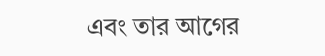এবং তার আগের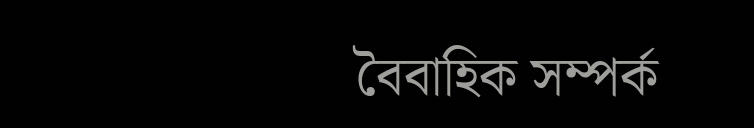বৈবাহিক সম্পর্ক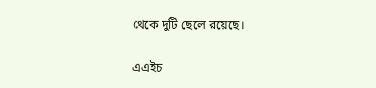থেকে দুটি ছেলে রয়েছে।

এএইচ